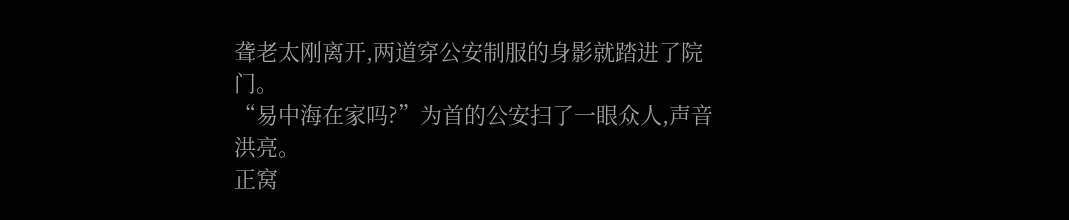聋老太刚离开,两道穿公安制服的身影就踏进了院门。
“易中海在家吗?”为首的公安扫了一眼众人,声音洪亮。
正窝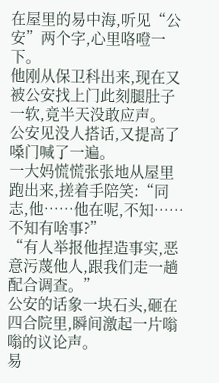在屋里的易中海,听见“公安”两个字,心里咯噔一下。
他刚从保卫科出来,现在又被公安找上门此刻腿肚子一软,竟半天没敢应声。
公安见没人搭话,又提高了嗓门喊了一遍。
一大妈慌慌张张地从屋里跑出来,搓着手陪笑:“同志,他……他在呢,不知……不知有啥事?”
“有人举报他捏造事实,恶意污蔑他人,跟我们走一趟配合调查。”
公安的话象一块石头,砸在四合院里,瞬间激起一片嗡嗡的议论声。
易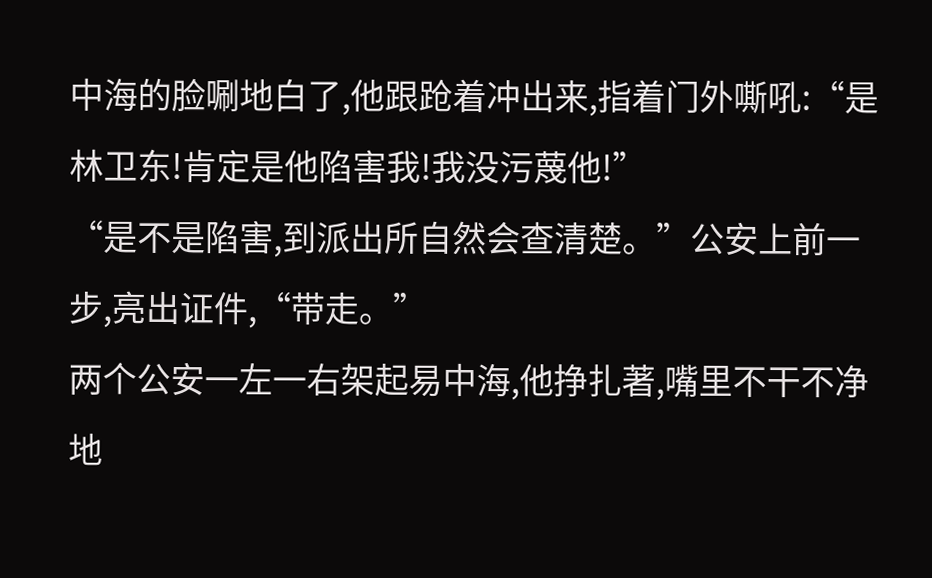中海的脸唰地白了,他跟跄着冲出来,指着门外嘶吼:“是林卫东!肯定是他陷害我!我没污蔑他!”
“是不是陷害,到派出所自然会查清楚。”公安上前一步,亮出证件,“带走。”
两个公安一左一右架起易中海,他挣扎著,嘴里不干不净地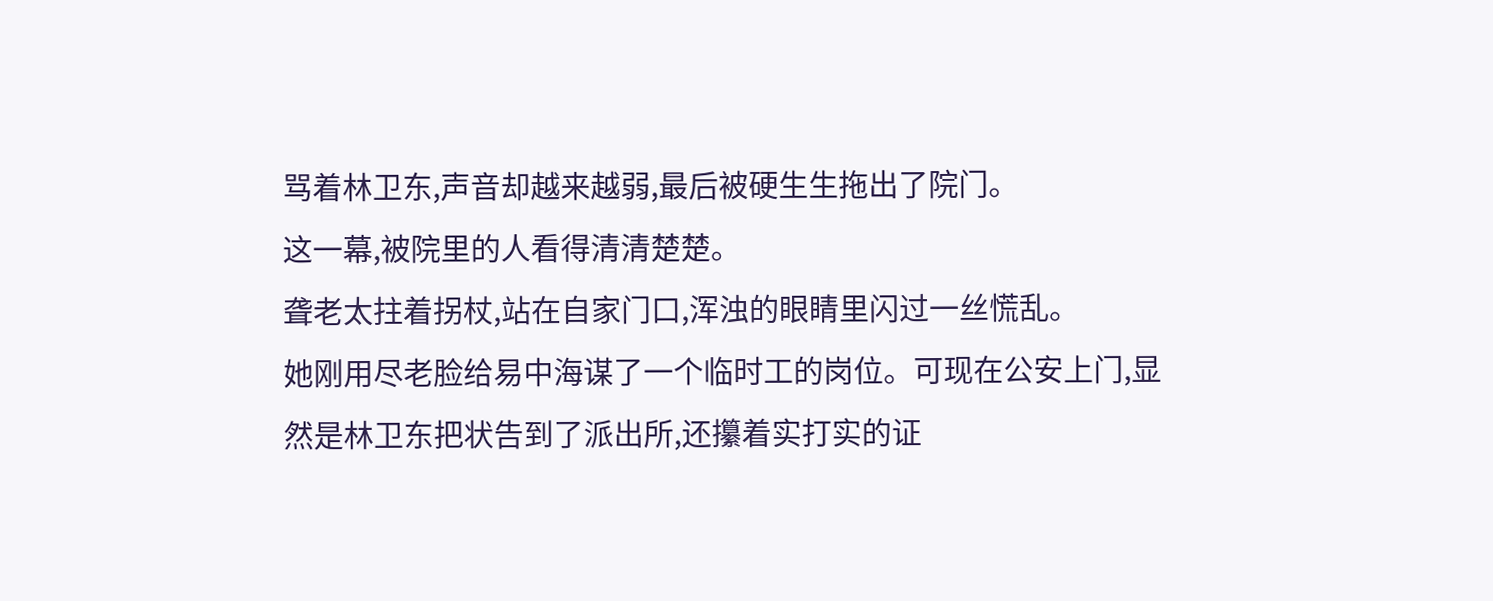骂着林卫东,声音却越来越弱,最后被硬生生拖出了院门。
这一幕,被院里的人看得清清楚楚。
聋老太拄着拐杖,站在自家门口,浑浊的眼睛里闪过一丝慌乱。
她刚用尽老脸给易中海谋了一个临时工的岗位。可现在公安上门,显然是林卫东把状告到了派出所,还攥着实打实的证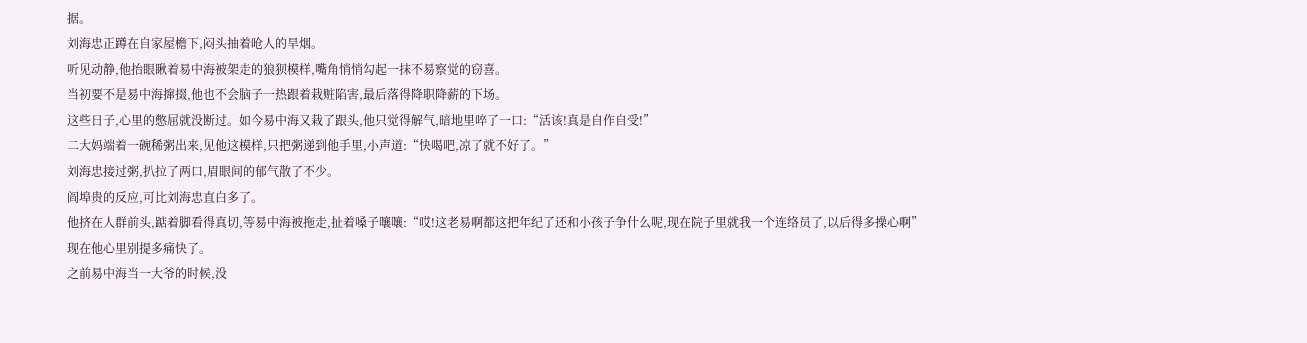据。
刘海忠正蹲在自家屋檐下,闷头抽着呛人的旱烟。
听见动静,他抬眼瞅着易中海被架走的狼狈模样,嘴角悄悄勾起一抹不易察觉的窃喜。
当初要不是易中海撺掇,他也不会脑子一热跟着栽赃陷害,最后落得降职降薪的下场。
这些日子,心里的憋屈就没断过。如今易中海又栽了跟头,他只觉得解气,暗地里啐了一口:“活该!真是自作自受!”
二大妈端着一碗稀粥出来,见他这模样,只把粥递到他手里,小声道:“快喝吧,凉了就不好了。”
刘海忠接过粥,扒拉了两口,眉眼间的郁气散了不少。
阎埠贵的反应,可比刘海忠直白多了。
他挤在人群前头,踮着脚看得真切,等易中海被拖走,扯着嗓子嚷嚷:“哎!这老易啊都这把年纪了还和小孩子争什么呢,现在院子里就我一个连络员了,以后得多操心啊”
现在他心里别提多痛快了。
之前易中海当一大爷的时候,没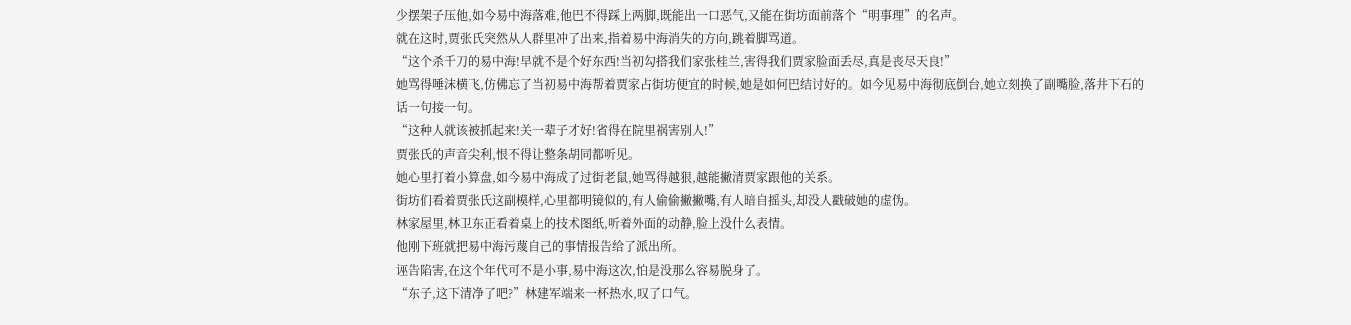少摆架子压他,如今易中海落难,他巴不得踩上两脚,既能出一口恶气,又能在街坊面前落个“明事理”的名声。
就在这时,贾张氏突然从人群里冲了出来,指着易中海消失的方向,跳着脚骂道。
“这个杀千刀的易中海!早就不是个好东西!当初勾搭我们家张桂兰,害得我们贾家脸面丢尽,真是丧尽天良!”
她骂得唾沫横飞,仿佛忘了当初易中海帮着贾家占街坊便宜的时候,她是如何巴结讨好的。如今见易中海彻底倒台,她立刻换了副嘴脸,落井下石的话一句接一句。
“这种人就该被抓起来!关一辈子才好!省得在院里祸害别人!”
贾张氏的声音尖利,恨不得让整条胡同都听见。
她心里打着小算盘,如今易中海成了过街老鼠,她骂得越狠,越能撇清贾家跟他的关系。
街坊们看着贾张氏这副模样,心里都明镜似的,有人偷偷撇撇嘴,有人暗自摇头,却没人戳破她的虚伪。
林家屋里,林卫东正看着桌上的技术图纸,听着外面的动静,脸上没什么表情。
他刚下班就把易中海污蔑自己的事情报告给了派出所。
诬告陷害,在这个年代可不是小事,易中海这次,怕是没那么容易脱身了。
“东子,这下清净了吧?”林建军端来一杯热水,叹了口气。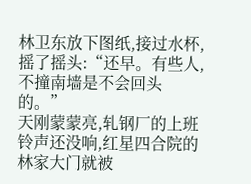林卫东放下图纸,接过水杯,摇了摇头:“还早。有些人,不撞南墙是不会回头的。”
天刚蒙蒙亮,轧钢厂的上班铃声还没响,红星四合院的林家大门就被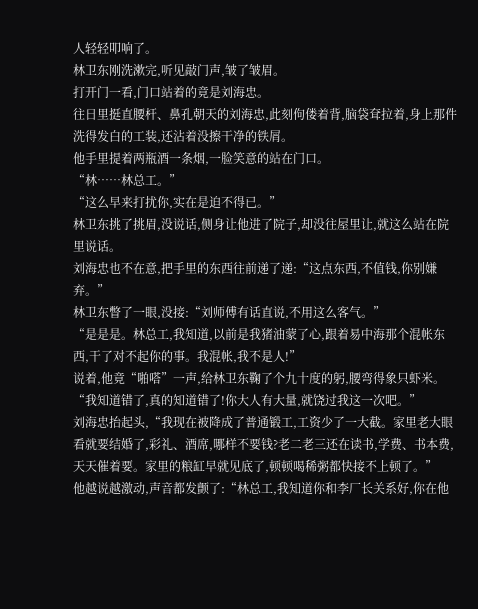人轻轻叩响了。
林卫东刚洗漱完,听见敲门声,皱了皱眉。
打开门一看,门口站着的竟是刘海忠。
往日里挺直腰杆、鼻孔朝天的刘海忠,此刻佝偻着背,脑袋耷拉着,身上那件洗得发白的工装,还沾着没擦干净的铁屑。
他手里提着两瓶酒一条烟,一脸笑意的站在门口。
“林……林总工。”
“这么早来打扰你,实在是迫不得已。”
林卫东挑了挑眉,没说话,侧身让他进了院子,却没往屋里让,就这么站在院里说话。
刘海忠也不在意,把手里的东西往前递了递:“这点东西,不值钱,你别嫌弃。”
林卫东瞥了一眼,没接:“刘师傅有话直说,不用这么客气。”
“是是是。林总工,我知道,以前是我猪油蒙了心,跟着易中海那个混帐东西,干了对不起你的事。我混帐,我不是人!”
说着,他竟“啪嗒”一声,给林卫东鞠了个九十度的躬,腰弯得象只虾米。
“我知道错了,真的知道错了!你大人有大量,就饶过我这一次吧。”
刘海忠抬起头,“我现在被降成了普通锻工,工资少了一大截。家里老大眼看就要结婚了,彩礼、酒席,哪样不要钱?老二老三还在读书,学费、书本费,天天催着要。家里的粮缸早就见底了,顿顿喝稀粥都快接不上顿了。”
他越说越激动,声音都发颤了:“林总工,我知道你和李厂长关系好,你在他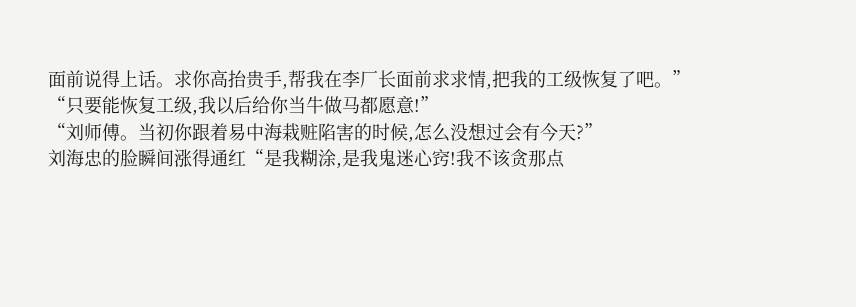面前说得上话。求你高抬贵手,帮我在李厂长面前求求情,把我的工级恢复了吧。”
“只要能恢复工级,我以后给你当牛做马都愿意!”
“刘师傅。当初你跟着易中海栽赃陷害的时候,怎么没想过会有今天?”
刘海忠的脸瞬间涨得通红“是我糊涂,是我鬼迷心窍!我不该贪那点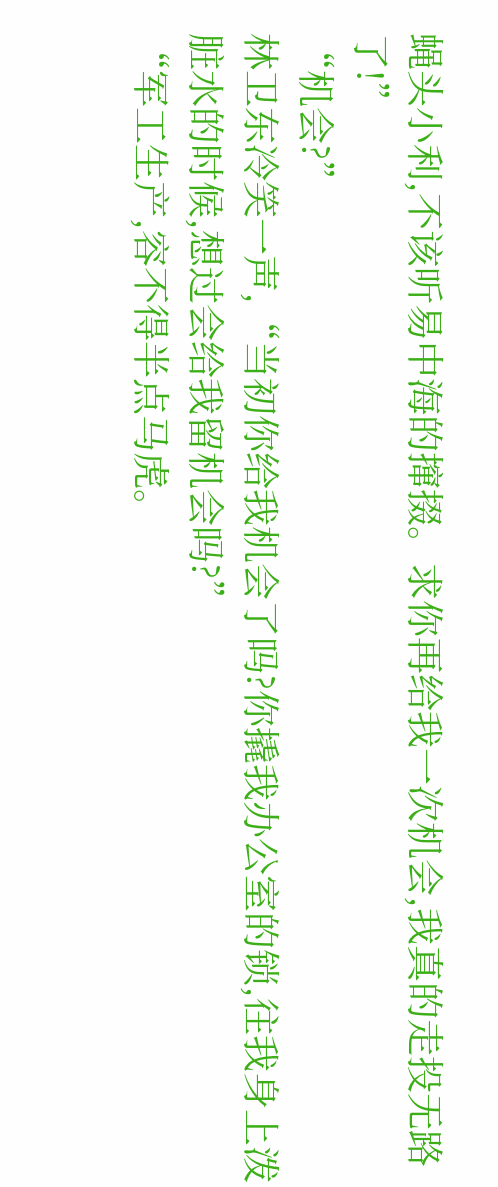蝇头小利,不该听易中海的撺掇。求你再给我一次机会,我真的走投无路了!”
“机会?”
林卫东冷笑一声,“当初你给我机会了吗?你撬我办公室的锁,往我身上泼脏水的时候,想过会给我留机会吗?”
“军工生产,容不得半点马虎。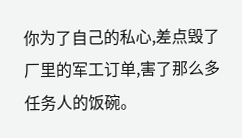你为了自己的私心,差点毁了厂里的军工订单,害了那么多任务人的饭碗。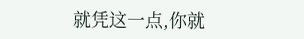就凭这一点,你就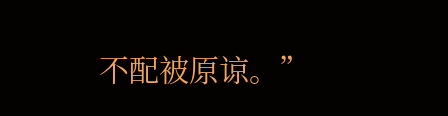不配被原谅。”